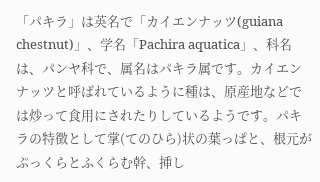「パキラ」は英名で「カイエンナッツ(guiana chestnut)」、学名「Pachira aquatica」、科名は、パンヤ科で、属名はパキラ属です。カイエンナッツと呼ばれているように種は、原産地などでは炒って食用にされたりしているようです。パキラの特徴として掌(てのひら)状の葉っぱと、根元がぷっくらとふくらむ幹、挿し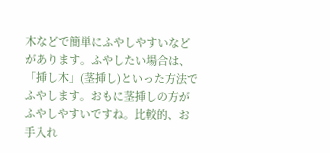木などで簡単にふやしやすいなどがあります。ふやしたい場合は、「挿し木」(茎挿し)といった方法でふやします。おもに茎挿しの方がふやしやすいですね。比較的、お手入れ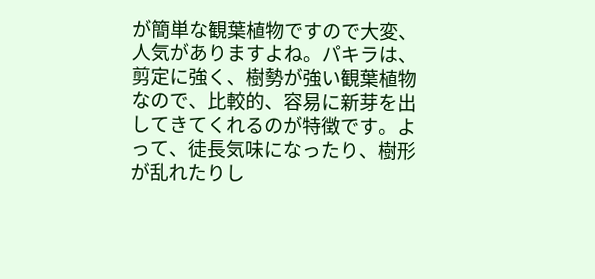が簡単な観葉植物ですので大変、人気がありますよね。パキラは、剪定に強く、樹勢が強い観葉植物なので、比較的、容易に新芽を出してきてくれるのが特徴です。よって、徒長気味になったり、樹形が乱れたりし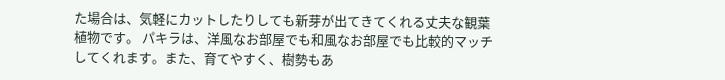た場合は、気軽にカットしたりしても新芽が出てきてくれる丈夫な観葉植物です。 パキラは、洋風なお部屋でも和風なお部屋でも比較的マッチしてくれます。また、育てやすく、樹勢もあ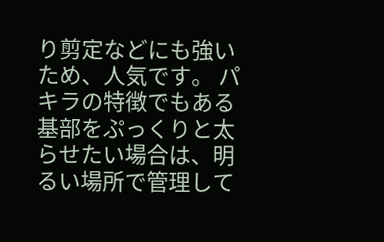り剪定などにも強いため、人気です。 パキラの特徴でもある基部をぷっくりと太らせたい場合は、明るい場所で管理して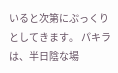いると次第にぷっくりとしてきます。 パキラは、半日陰な場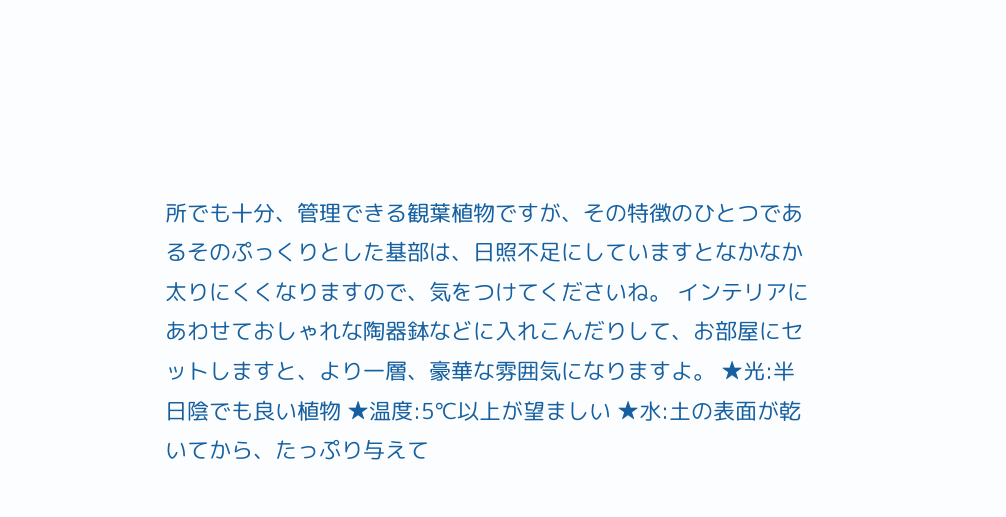所でも十分、管理できる観葉植物ですが、その特徴のひとつであるそのぷっくりとした基部は、日照不足にしていますとなかなか太りにくくなりますので、気をつけてくださいね。 インテリアにあわせておしゃれな陶器鉢などに入れこんだりして、お部屋にセットしますと、より一層、豪華な雰囲気になりますよ。 ★光:半日陰でも良い植物 ★温度:5℃以上が望ましい ★水:土の表面が乾いてから、たっぷり与えて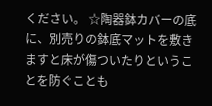ください。 ☆陶器鉢カバーの底に、別売りの鉢底マットを敷きますと床が傷ついたりということを防ぐことも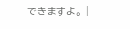できますよ。 |